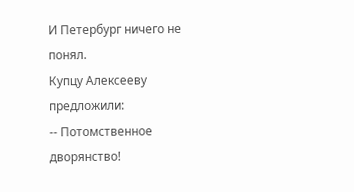И Петербург ничего не понял.
Купцу Алексееву предложили:
-- Потомственное дворянство!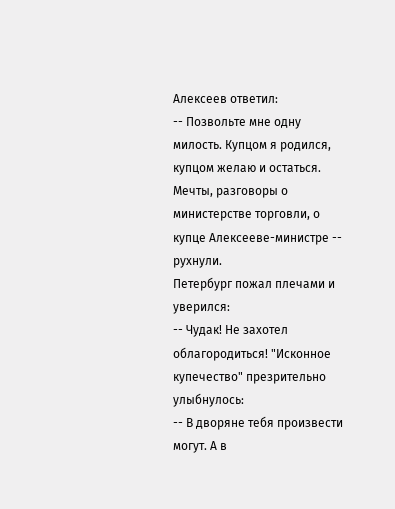Алексеев ответил:
-- Позвольте мне одну милость. Купцом я родился, купцом желаю и остаться.
Мечты, разговоры о министерстве торговли, о купце Алексееве-министре -- рухнули.
Петербург пожал плечами и уверился:
-- Чудак! Не захотел облагородиться! "Исконное купечество" презрительно улыбнулось:
-- В дворяне тебя произвести могут. А в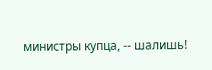министры купца, -- шалишь!